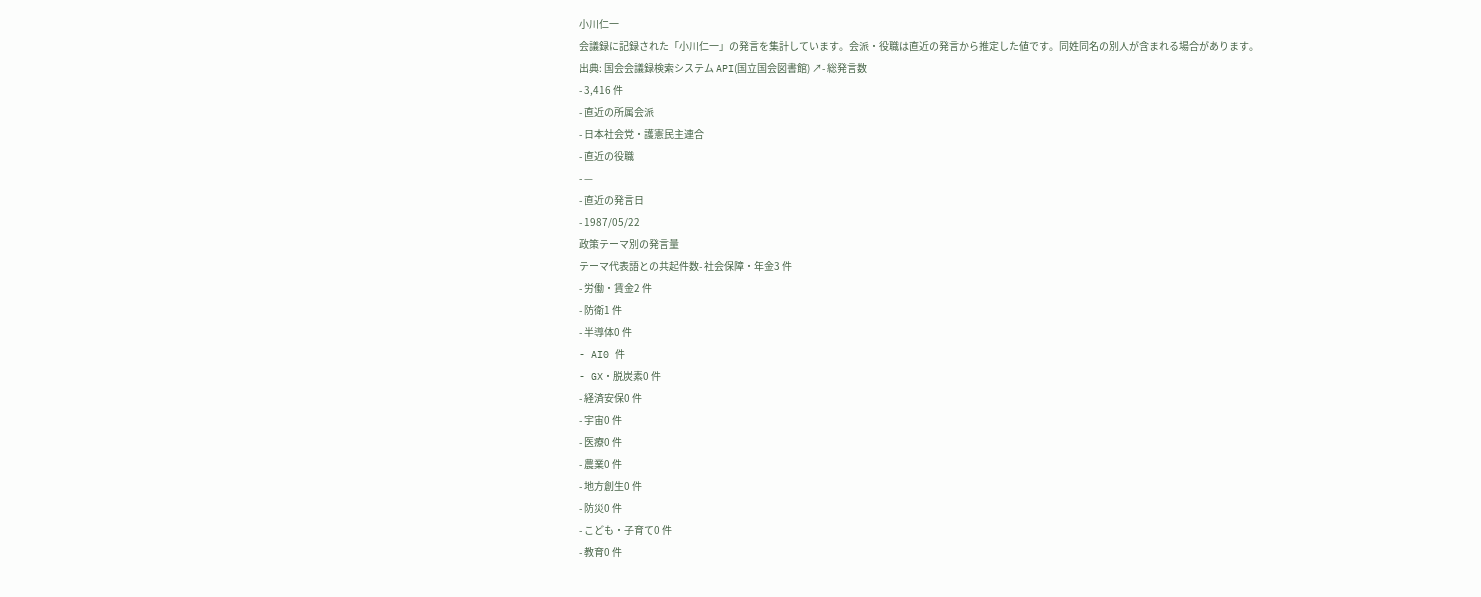小川仁一
会議録に記録された「小川仁一」の発言を集計しています。会派・役職は直近の発言から推定した値です。同姓同名の別人が含まれる場合があります。
出典: 国会会議録検索システム API(国立国会図書館) ↗- 総発言数
- 3,416 件
- 直近の所属会派
- 日本社会党・護憲民主連合
- 直近の役職
- —
- 直近の発言日
- 1987/05/22
政策テーマ別の発言量
テーマ代表語との共起件数- 社会保障・年金3 件
- 労働・賃金2 件
- 防衛1 件
- 半導体0 件
- AI0 件
- GX・脱炭素0 件
- 経済安保0 件
- 宇宙0 件
- 医療0 件
- 農業0 件
- 地方創生0 件
- 防災0 件
- こども・子育て0 件
- 教育0 件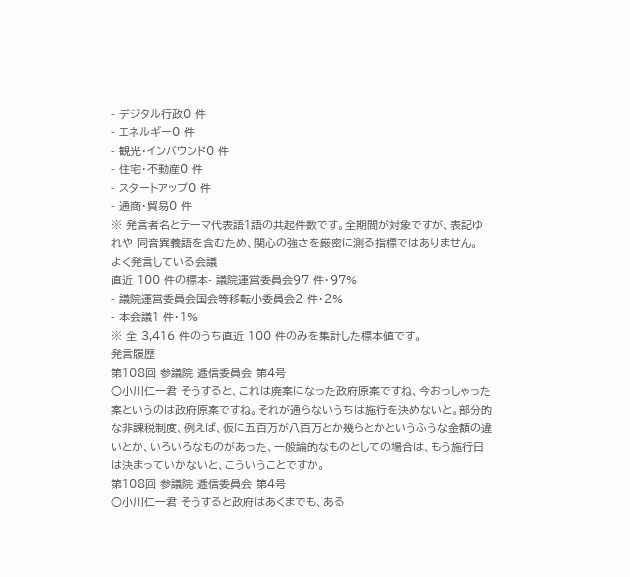- デジタル行政0 件
- エネルギー0 件
- 観光・インバウンド0 件
- 住宅・不動産0 件
- スタートアップ0 件
- 通商・貿易0 件
※ 発言者名とテーマ代表語1語の共起件数です。全期間が対象ですが、表記ゆれや 同音異義語を含むため、関心の強さを厳密に測る指標ではありません。
よく発言している会議
直近 100 件の標本- 議院運営委員会97 件・97%
- 議院運営委員会国会等移転小委員会2 件・2%
- 本会議1 件・1%
※ 全 3,416 件のうち直近 100 件のみを集計した標本値です。
発言履歴
第108回 参議院 逓信委員会 第4号
○小川仁一君 そうすると、これは廃案になった政府原案ですね、今おっしゃった案というのは政府原案ですね。それが通らないうちは施行を決めないと。部分的な非課税制度、例えば、仮に五百万が八百万とか幾らとかというふうな金額の違いとか、いろいろなものがあった、一般論的なものとしての場合は、もう施行日は決まっていかないと、こういうことですか。
第108回 参議院 逓信委員会 第4号
○小川仁一君 そうすると政府はあくまでも、ある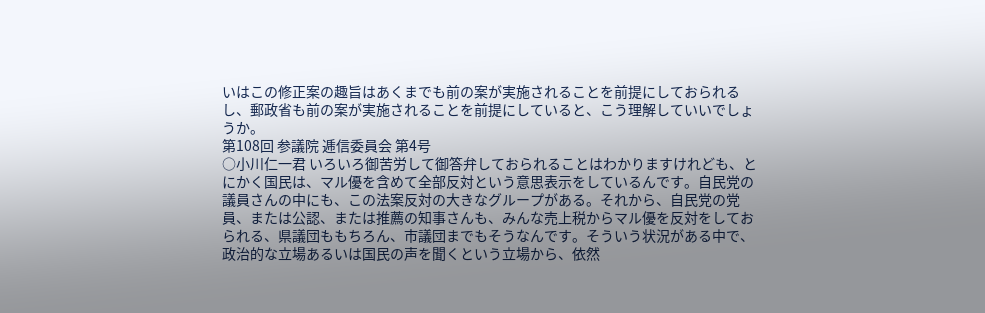いはこの修正案の趣旨はあくまでも前の案が実施されることを前提にしておられるし、郵政省も前の案が実施されることを前提にしていると、こう理解していいでしょうか。
第108回 参議院 逓信委員会 第4号
○小川仁一君 いろいろ御苦労して御答弁しておられることはわかりますけれども、とにかく国民は、マル優を含めて全部反対という意思表示をしているんです。自民党の議員さんの中にも、この法案反対の大きなグループがある。それから、自民党の党員、または公認、または推薦の知事さんも、みんな売上税からマル優を反対をしておられる、県議団ももちろん、市議団までもそうなんです。そういう状況がある中で、政治的な立場あるいは国民の声を聞くという立場から、依然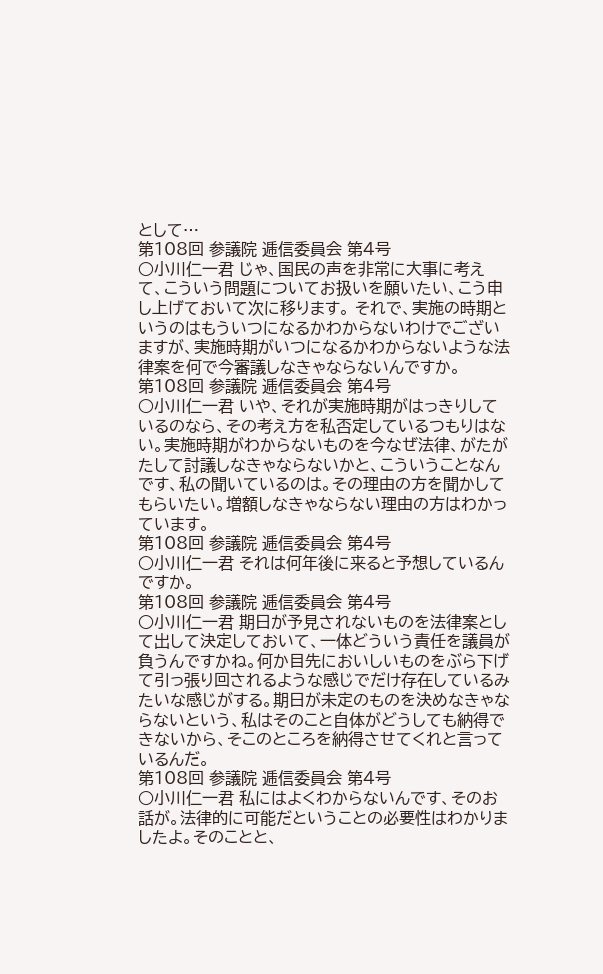として…
第108回 参議院 逓信委員会 第4号
○小川仁一君 じゃ、国民の声を非常に大事に考えて、こういう問題についてお扱いを願いたい、こう申し上げておいて次に移ります。 それで、実施の時期というのはもういつになるかわからないわけでございますが、実施時期がいつになるかわからないような法律案を何で今審議しなきゃならないんですか。
第108回 参議院 逓信委員会 第4号
○小川仁一君 いや、それが実施時期がはっきりしているのなら、その考え方を私否定しているつもりはない。実施時期がわからないものを今なぜ法律、がたがたして討議しなきゃならないかと、こういうことなんです、私の聞いているのは。その理由の方を聞かしてもらいたい。増額しなきゃならない理由の方はわかっています。
第108回 参議院 逓信委員会 第4号
○小川仁一君 それは何年後に来ると予想しているんですか。
第108回 参議院 逓信委員会 第4号
○小川仁一君 期日が予見されないものを法律案として出して決定しておいて、一体どういう責任を議員が負うんですかね。何か目先においしいものをぶら下げて引っ張り回されるような感じでだけ存在しているみたいな感じがする。期日が未定のものを決めなきゃならないという、私はそのこと自体がどうしても納得できないから、そこのところを納得させてくれと言っているんだ。
第108回 参議院 逓信委員会 第4号
○小川仁一君 私にはよくわからないんです、そのお話が。法律的に可能だということの必要性はわかりましたよ。そのことと、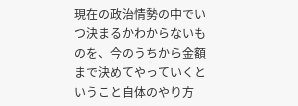現在の政治情勢の中でいつ決まるかわからないものを、今のうちから金額まで決めてやっていくということ自体のやり方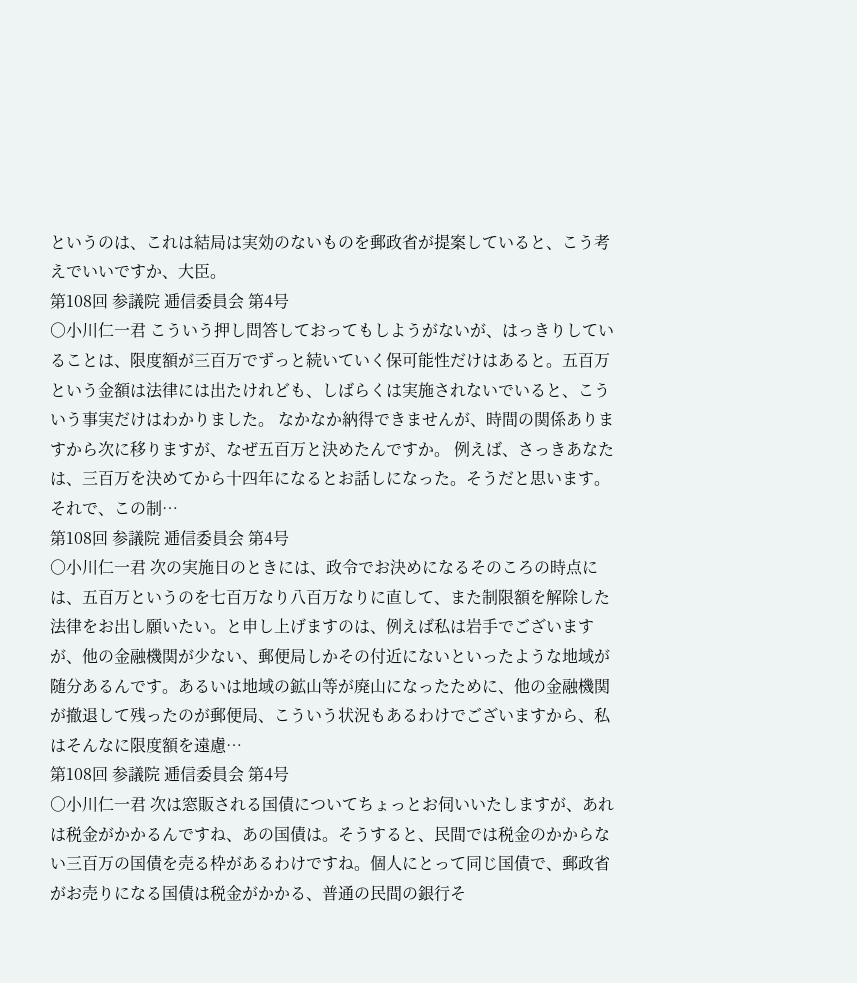というのは、これは結局は実効のないものを郵政省が提案していると、こう考えでいいですか、大臣。
第108回 参議院 逓信委員会 第4号
○小川仁一君 こういう押し問答しておってもしようがないが、はっきりしていることは、限度額が三百万でずっと続いていく保可能性だけはあると。五百万という金額は法律には出たけれども、しばらくは実施されないでいると、こういう事実だけはわかりました。 なかなか納得できませんが、時間の関係ありますから次に移りますが、なぜ五百万と決めたんですか。 例えば、さっきあなたは、三百万を決めてから十四年になるとお話しになった。そうだと思います。それで、この制…
第108回 参議院 逓信委員会 第4号
○小川仁一君 次の実施日のときには、政令でお決めになるそのころの時点には、五百万というのを七百万なり八百万なりに直して、また制限額を解除した法律をお出し願いたい。と申し上げますのは、例えば私は岩手でございますが、他の金融機関が少ない、郵便局しかその付近にないといったような地域が随分あるんです。あるいは地域の鉱山等が廃山になったために、他の金融機関が撤退して残ったのが郵便局、こういう状況もあるわけでございますから、私はそんなに限度額を遠慮…
第108回 参議院 逓信委員会 第4号
○小川仁一君 次は窓販される国債についてちょっとお伺いいたしますが、あれは税金がかかるんですね、あの国債は。そうすると、民間では税金のかからない三百万の国債を売る枠があるわけですね。個人にとって同じ国債で、郵政省がお売りになる国債は税金がかかる、普通の民間の銀行そ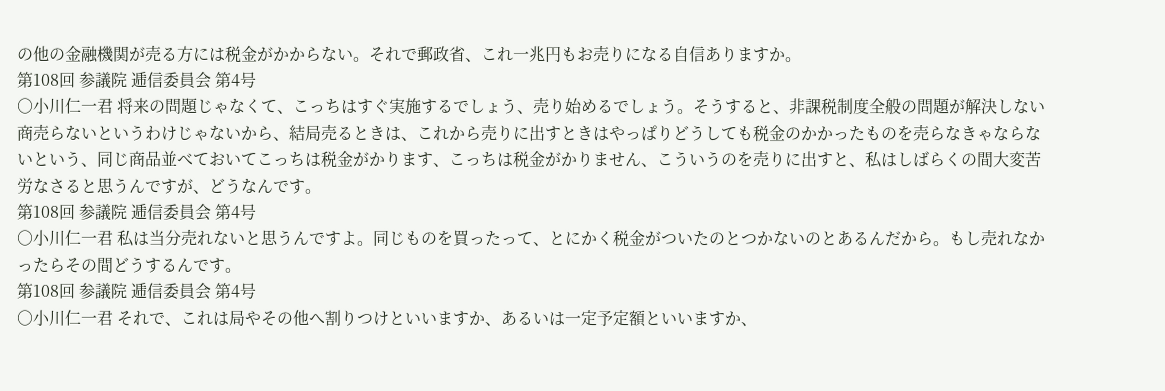の他の金融機関が売る方には税金がかからない。それで郵政省、これ一兆円もお売りになる自信ありますか。
第108回 参議院 逓信委員会 第4号
○小川仁一君 将来の問題じゃなくて、こっちはすぐ実施するでしょう、売り始めるでしょう。そうすると、非課税制度全般の問題が解決しない商売らないというわけじゃないから、結局売るときは、これから売りに出すときはやっぱりどうしても税金のかかったものを売らなきゃならないという、同じ商品並べておいてこっちは税金がかります、こっちは税金がかりません、こういうのを売りに出すと、私はしばらくの間大変苦労なさると思うんですが、どうなんです。
第108回 参議院 逓信委員会 第4号
○小川仁一君 私は当分売れないと思うんですよ。同じものを買ったって、とにかく税金がついたのとつかないのとあるんだから。もし売れなかったらその間どうするんです。
第108回 参議院 逓信委員会 第4号
○小川仁一君 それで、これは局やその他へ割りつけといいますか、あるいは一定予定額といいますか、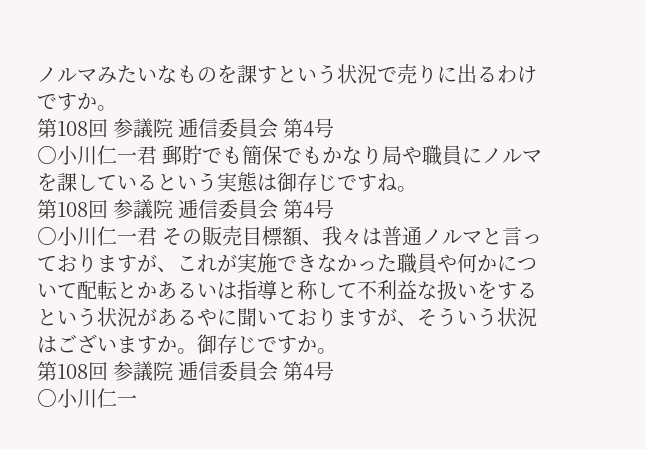ノルマみたいなものを課すという状況で売りに出るわけですか。
第108回 参議院 逓信委員会 第4号
○小川仁一君 郵貯でも簡保でもかなり局や職員にノルマを課しているという実態は御存じですね。
第108回 参議院 逓信委員会 第4号
○小川仁一君 その販売目標額、我々は普通ノルマと言っておりますが、これが実施できなかった職員や何かについて配転とかあるいは指導と称して不利益な扱いをするという状況があるやに聞いておりますが、そういう状況はございますか。御存じですか。
第108回 参議院 逓信委員会 第4号
○小川仁一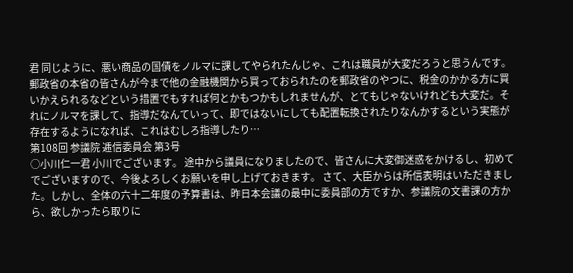君 同じように、悪い商品の国債をノルマに課してやられたんじゃ、これは職員が大変だろうと思うんです。郵政省の本省の皆さんが今まで他の金融機関から買っておられたのを郵政省のやつに、税金のかかる方に買いかえられるなどという措置でもすれば何とかもつかもしれませんが、とてもじゃないけれども大変だ。それにノルマを課して、指導だなんていって、即ではないにしても配置転換されたりなんかするという実態が存在するようになれば、これはむしろ指導したり…
第108回 参議院 逓信委員会 第3号
○小川仁一君 小川でございます。 途中から議員になりましたので、皆さんに大変御迷惑をかけるし、初めてでございますので、今後よろしくお願いを申し上げておきます。 さて、大臣からは所信表明はいただきました。しかし、全体の六十二年度の予算書は、昨日本会議の最中に委員部の方ですか、参議院の文書課の方から、欲しかったら取りに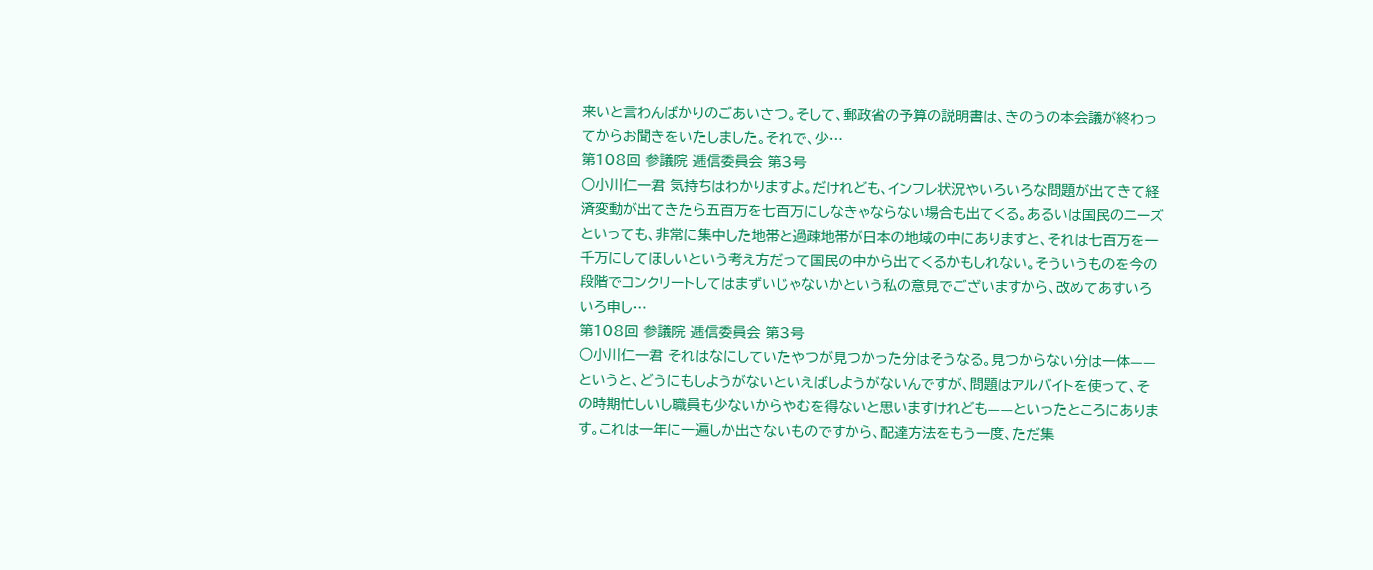来いと言わんばかりのごあいさつ。そして、郵政省の予算の説明書は、きのうの本会議が終わってからお聞きをいたしました。それで、少…
第108回 参議院 逓信委員会 第3号
○小川仁一君 気持ちはわかりますよ。だけれども、インフレ状況やいろいろな問題が出てきて経済変動が出てきたら五百万を七百万にしなきゃならない場合も出てくる。あるいは国民のニーズといっても、非常に集中した地帯と過疎地帯が日本の地域の中にありますと、それは七百万を一千万にしてほしいという考え方だって国民の中から出てくるかもしれない。そういうものを今の段階でコンクリートしてはまずいじゃないかという私の意見でございますから、改めてあすいろいろ申し…
第108回 参議院 逓信委員会 第3号
○小川仁一君 それはなにしていたやつが見つかった分はそうなる。見つからない分は一体——というと、どうにもしようがないといえばしようがないんですが、問題はアルバイトを使って、その時期忙しいし職員も少ないからやむを得ないと思いますけれども——といったところにあります。これは一年に一遍しか出さないものですから、配達方法をもう一度、ただ集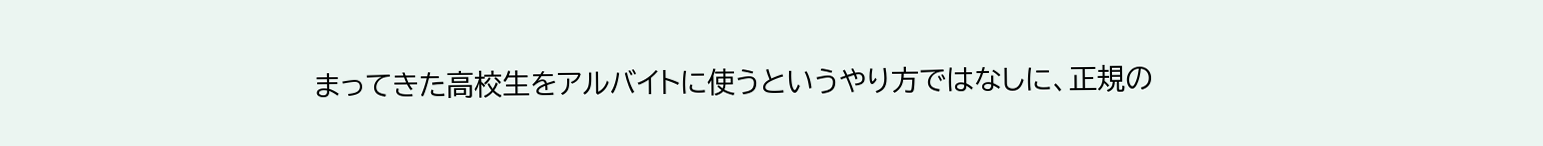まってきた高校生をアルバイトに使うというやり方ではなしに、正規の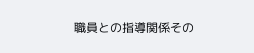職員との指導関係その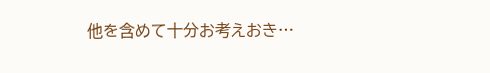他を含めて十分お考えおき…